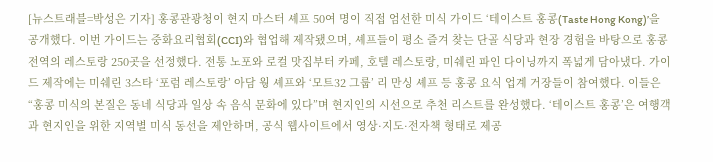[뉴스트래블=박성은 기자] 홍콩관광청이 현지 마스터 셰프 50여 명이 직접 엄선한 미식 가이드 ‘테이스트 홍콩(Taste Hong Kong)’을 공개했다. 이번 가이드는 중화요리협회(CCI)와 협업해 제작됐으며, 셰프들이 평소 즐겨 찾는 단골 식당과 현장 경험을 바탕으로 홍콩 전역의 레스토랑 250곳을 선정했다. 전통 노포와 로컬 맛집부터 카페, 호텔 레스토랑, 미쉐린 파인 다이닝까지 폭넓게 담아냈다. 가이드 제작에는 미쉐린 3스타 ‘포럼 레스토랑’ 아담 웡 셰프와 ‘모트32 그룹’ 리 만싱 셰프 등 홍콩 요식 업계 거장들이 참여했다. 이들은 “홍콩 미식의 본질은 동네 식당과 일상 속 음식 문화에 있다”며 현지인의 시선으로 추천 리스트를 완성했다. ‘테이스트 홍콩’은 여행객과 현지인을 위한 지역별 미식 동선을 제안하며, 공식 웹사이트에서 영상·지도·전자책 형태로 제공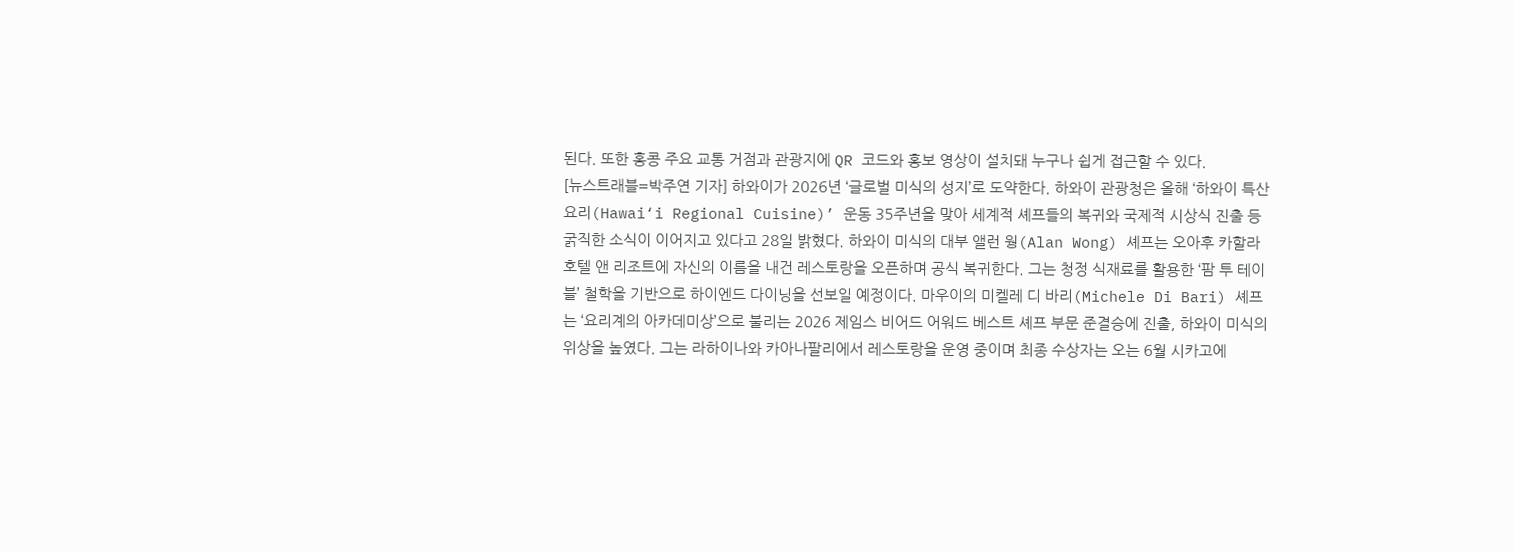된다. 또한 홍콩 주요 교통 거점과 관광지에 QR 코드와 홍보 영상이 설치돼 누구나 쉽게 접근할 수 있다.
[뉴스트래블=박주연 기자] 하와이가 2026년 ‘글로벌 미식의 성지’로 도약한다. 하와이 관광청은 올해 ‘하와이 특산 요리(Hawai‘i Regional Cuisine)’ 운동 35주년을 맞아 세계적 셰프들의 복귀와 국제적 시상식 진출 등 굵직한 소식이 이어지고 있다고 28일 밝혔다. 하와이 미식의 대부 앨런 웡(Alan Wong) 셰프는 오아후 카할라 호텔 앤 리조트에 자신의 이름을 내건 레스토랑을 오픈하며 공식 복귀한다. 그는 청정 식재료를 활용한 ‘팜 투 테이블’ 철학을 기반으로 하이엔드 다이닝을 선보일 예정이다. 마우이의 미켈레 디 바리(Michele Di Bari) 셰프는 ‘요리계의 아카데미상’으로 불리는 2026 제임스 비어드 어워드 베스트 셰프 부문 준결승에 진출, 하와이 미식의 위상을 높였다. 그는 라하이나와 카아나팔리에서 레스토랑을 운영 중이며 최종 수상자는 오는 6월 시카고에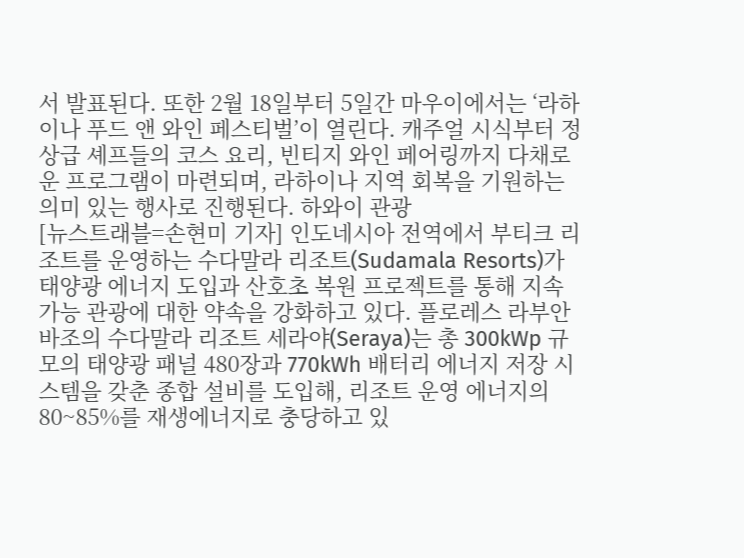서 발표된다. 또한 2월 18일부터 5일간 마우이에서는 ‘라하이나 푸드 앤 와인 페스티벌’이 열린다. 캐주얼 시식부터 정상급 셰프들의 코스 요리, 빈티지 와인 페어링까지 다채로운 프로그램이 마련되며, 라하이나 지역 회복을 기원하는 의미 있는 행사로 진행된다. 하와이 관광
[뉴스트래블=손현미 기자] 인도네시아 전역에서 부티크 리조트를 운영하는 수다말라 리조트(Sudamala Resorts)가 태양광 에너지 도입과 산호초 복원 프로젝트를 통해 지속가능 관광에 대한 약속을 강화하고 있다. 플로레스 라부안 바조의 수다말라 리조트 세라야(Seraya)는 총 300kWp 규모의 태양광 패널 480장과 770kWh 배터리 에너지 저장 시스템을 갖춘 종합 설비를 도입해, 리조트 운영 에너지의 80~85%를 재생에너지로 충당하고 있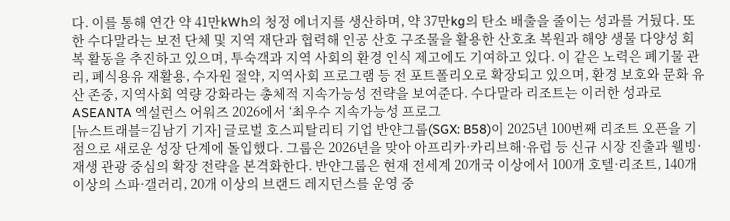다. 이를 통해 연간 약 41만kWh의 청정 에너지를 생산하며, 약 37만kg의 탄소 배출을 줄이는 성과를 거뒀다. 또한 수다말라는 보전 단체 및 지역 재단과 협력해 인공 산호 구조물을 활용한 산호초 복원과 해양 생물 다양성 회복 활동을 추진하고 있으며, 투숙객과 지역 사회의 환경 인식 제고에도 기여하고 있다. 이 같은 노력은 폐기물 관리, 폐식용유 재활용, 수자원 절약, 지역사회 프로그램 등 전 포트폴리오로 확장되고 있으며, 환경 보호와 문화 유산 존중, 지역사회 역량 강화라는 총체적 지속가능성 전략을 보여준다. 수다말라 리조트는 이러한 성과로 ASEANTA 엑설런스 어워즈 2026에서 ‘최우수 지속가능성 프로그
[뉴스트래블=김남기 기자] 글로벌 호스피탈리티 기업 반얀그룹(SGX: B58)이 2025년 100번째 리조트 오픈을 기점으로 새로운 성장 단계에 돌입했다. 그룹은 2026년을 맞아 아프리카·카리브해·유럽 등 신규 시장 진출과 웰빙·재생 관광 중심의 확장 전략을 본격화한다. 반얀그룹은 현재 전세계 20개국 이상에서 100개 호텔·리조트, 140개 이상의 스파·갤러리, 20개 이상의 브랜드 레지던스를 운영 중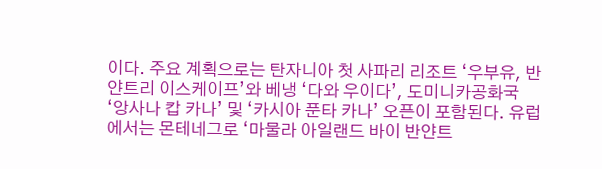이다. 주요 계획으로는 탄자니아 첫 사파리 리조트 ‘우부유, 반얀트리 이스케이프’와 베냉 ‘다와 우이다’, 도미니카공화국 ‘앙사나 캅 카나’ 및 ‘카시아 푼타 카나’ 오픈이 포함된다. 유럽에서는 몬테네그로 ‘마물라 아일랜드 바이 반얀트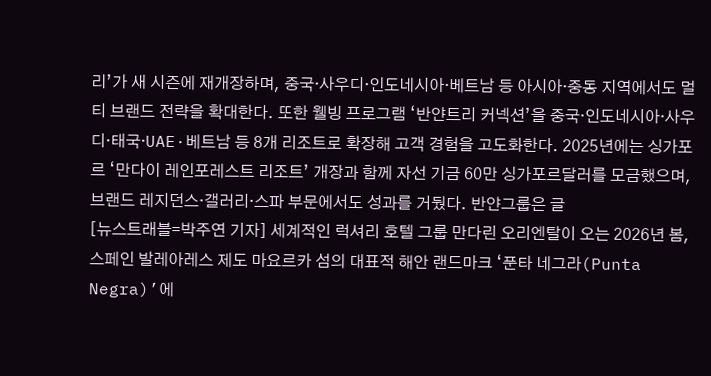리’가 새 시즌에 재개장하며, 중국·사우디·인도네시아·베트남 등 아시아·중동 지역에서도 멀티 브랜드 전략을 확대한다. 또한 웰빙 프로그램 ‘반얀트리 커넥션’을 중국·인도네시아·사우디·태국·UAE·베트남 등 8개 리조트로 확장해 고객 경험을 고도화한다. 2025년에는 싱가포르 ‘만다이 레인포레스트 리조트’ 개장과 함께 자선 기금 60만 싱가포르달러를 모금했으며, 브랜드 레지던스·갤러리·스파 부문에서도 성과를 거뒀다. 반얀그룹은 글
[뉴스트래블=박주연 기자] 세계적인 럭셔리 호텔 그룹 만다린 오리엔탈이 오는 2026년 봄, 스페인 발레아레스 제도 마요르카 섬의 대표적 해안 랜드마크 ‘푼타 네그라(Punta Negra)’에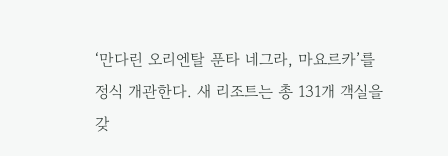‘만다린 오리엔탈 푼타 네그라, 마요르카’를 정식 개관한다. 새 리조트는 총 131개 객실을 갖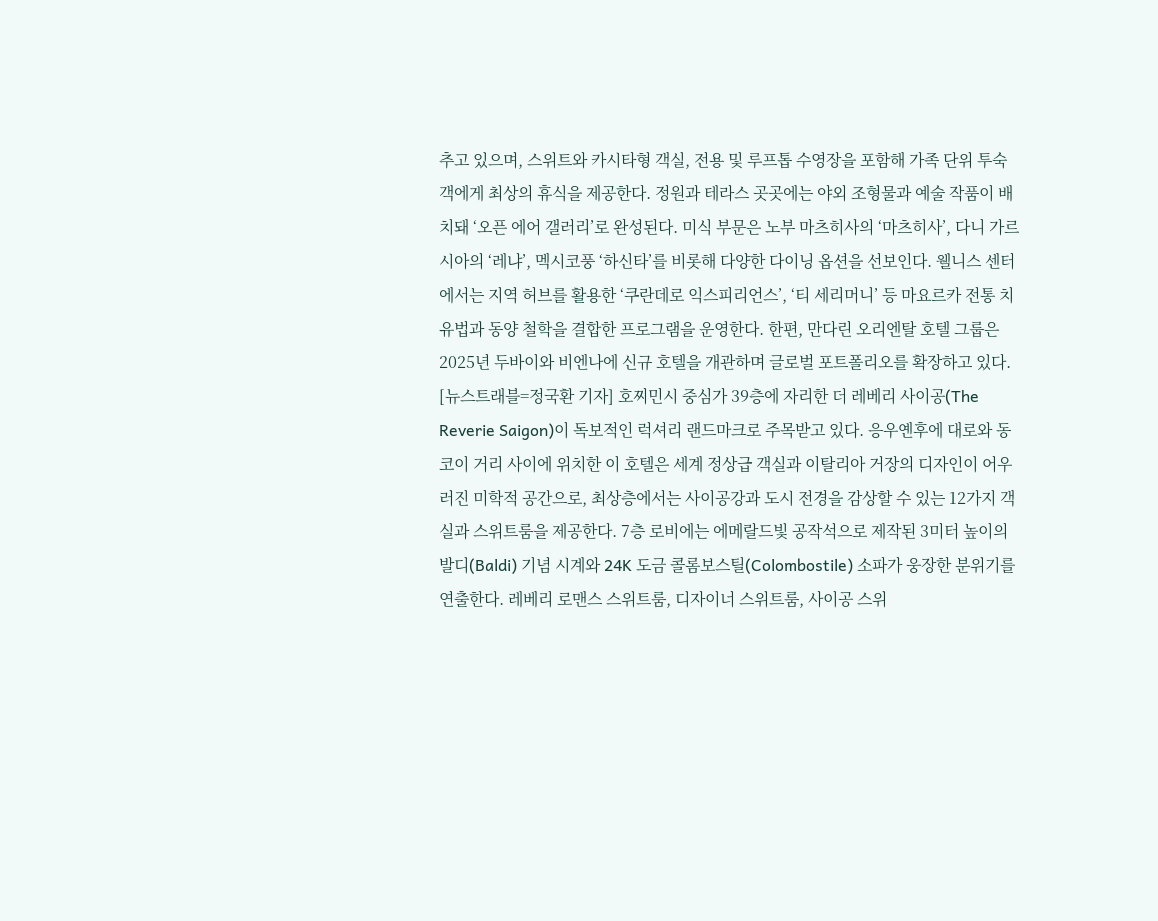추고 있으며, 스위트와 카시타형 객실, 전용 및 루프톱 수영장을 포함해 가족 단위 투숙객에게 최상의 휴식을 제공한다. 정원과 테라스 곳곳에는 야외 조형물과 예술 작품이 배치돼 ‘오픈 에어 갤러리’로 완성된다. 미식 부문은 노부 마츠히사의 ‘마츠히사’, 다니 가르시아의 ‘레냐’, 멕시코풍 ‘하신타’를 비롯해 다양한 다이닝 옵션을 선보인다. 웰니스 센터에서는 지역 허브를 활용한 ‘쿠란데로 익스피리언스’, ‘티 세리머니’ 등 마요르카 전통 치유법과 동양 철학을 결합한 프로그램을 운영한다. 한편, 만다린 오리엔탈 호텔 그룹은 2025년 두바이와 비엔나에 신규 호텔을 개관하며 글로벌 포트폴리오를 확장하고 있다.
[뉴스트래블=정국환 기자] 호찌민시 중심가 39층에 자리한 더 레베리 사이공(The Reverie Saigon)이 독보적인 럭셔리 랜드마크로 주목받고 있다. 응우옌후에 대로와 동코이 거리 사이에 위치한 이 호텔은 세계 정상급 객실과 이탈리아 거장의 디자인이 어우러진 미학적 공간으로, 최상층에서는 사이공강과 도시 전경을 감상할 수 있는 12가지 객실과 스위트룸을 제공한다. 7층 로비에는 에메랄드빛 공작석으로 제작된 3미터 높이의 발디(Baldi) 기념 시계와 24K 도금 콜롬보스틸(Colombostile) 소파가 웅장한 분위기를 연출한다. 레베리 로맨스 스위트룸, 디자이너 스위트룸, 사이공 스위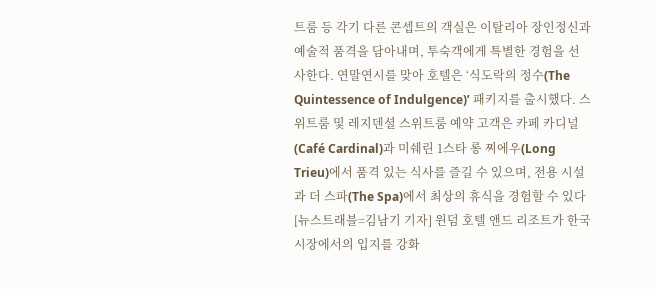트룸 등 각기 다른 콘셉트의 객실은 이탈리아 장인정신과 예술적 품격을 담아내며, 투숙객에게 특별한 경험을 선사한다. 연말연시를 맞아 호텔은 ‘식도락의 정수(The Quintessence of Indulgence)’ 패키지를 출시했다. 스위트룸 및 레지덴셜 스위트룸 예약 고객은 카페 카디널(Café Cardinal)과 미쉐린 1스타 롱 찌에우(Long Trieu)에서 품격 있는 식사를 즐길 수 있으며, 전용 시설과 더 스파(The Spa)에서 최상의 휴식을 경험할 수 있다
[뉴스트래블=김남기 기자] 윈덤 호텔 앤드 리조트가 한국 시장에서의 입지를 강화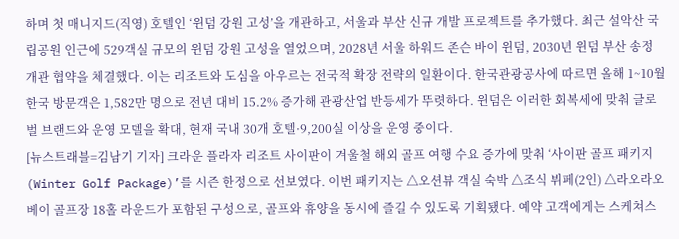하며 첫 매니지드(직영) 호텔인 ‘윈덤 강원 고성’을 개관하고, 서울과 부산 신규 개발 프로젝트를 추가했다. 최근 설악산 국립공원 인근에 529객실 규모의 윈덤 강원 고성을 열었으며, 2028년 서울 하워드 존슨 바이 윈덤, 2030년 윈덤 부산 송정 개관 협약을 체결했다. 이는 리조트와 도심을 아우르는 전국적 확장 전략의 일환이다. 한국관광공사에 따르면 올해 1~10월 한국 방문객은 1,582만 명으로 전년 대비 15.2% 증가해 관광산업 반등세가 뚜렷하다. 윈덤은 이러한 회복세에 맞춰 글로벌 브랜드와 운영 모델을 확대, 현재 국내 30개 호텔·9,200실 이상을 운영 중이다.
[뉴스트래블=김남기 기자] 크라운 플라자 리조트 사이판이 겨울철 해외 골프 여행 수요 증가에 맞춰 ‘사이판 골프 패키지(Winter Golf Package)’를 시즌 한정으로 선보였다. 이번 패키지는 △오션뷰 객실 숙박 △조식 뷔페(2인) △라오라오 베이 골프장 18홀 라운드가 포함된 구성으로, 골프와 휴양을 동시에 즐길 수 있도록 기획됐다. 예약 고객에게는 스케쳐스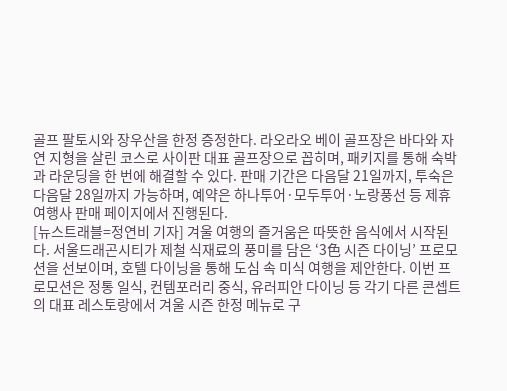골프 팔토시와 장우산을 한정 증정한다. 라오라오 베이 골프장은 바다와 자연 지형을 살린 코스로 사이판 대표 골프장으로 꼽히며, 패키지를 통해 숙박과 라운딩을 한 번에 해결할 수 있다. 판매 기간은 다음달 21일까지, 투숙은 다음달 28일까지 가능하며, 예약은 하나투어·모두투어·노랑풍선 등 제휴 여행사 판매 페이지에서 진행된다.
[뉴스트래블=정연비 기자] 겨울 여행의 즐거움은 따뜻한 음식에서 시작된다. 서울드래곤시티가 제철 식재료의 풍미를 담은 ‘3色 시즌 다이닝’ 프로모션을 선보이며, 호텔 다이닝을 통해 도심 속 미식 여행을 제안한다. 이번 프로모션은 정통 일식, 컨템포러리 중식, 유러피안 다이닝 등 각기 다른 콘셉트의 대표 레스토랑에서 겨울 시즌 한정 메뉴로 구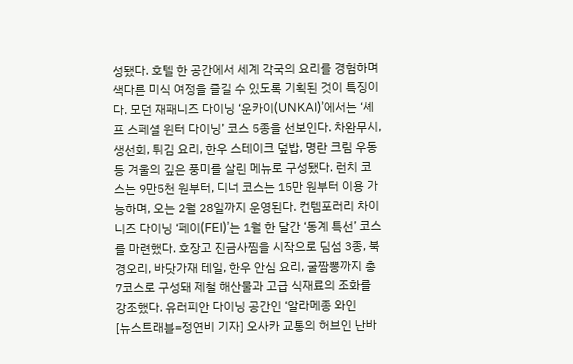성됐다. 호텔 한 공간에서 세계 각국의 요리를 경험하며 색다른 미식 여정을 즐길 수 있도록 기획된 것이 특징이다. 모던 재패니즈 다이닝 ‘운카이(UNKAI)’에서는 ‘셰프 스페셜 윈터 다이닝’ 코스 5종을 선보인다. 차완무시, 생선회, 튀김 요리, 한우 스테이크 덮밥, 명란 크림 우동 등 겨울의 깊은 풍미를 살린 메뉴로 구성됐다. 런치 코스는 9만5천 원부터, 디너 코스는 15만 원부터 이용 가능하며, 오는 2월 28일까지 운영된다. 컨템포러리 차이니즈 다이닝 ‘페이(FEI)’는 1월 한 달간 ‘동계 특선’ 코스를 마련했다. 호장고 진금사찜을 시작으로 딤섬 3종, 북경오리, 바닷가재 테일, 한우 안심 요리, 굴짬뽕까지 총 7코스로 구성돼 제철 해산물과 고급 식재료의 조화를 강조했다. 유러피안 다이닝 공간인 ‘알라메종 와인
[뉴스트래블=정연비 기자] 오사카 교통의 허브인 난바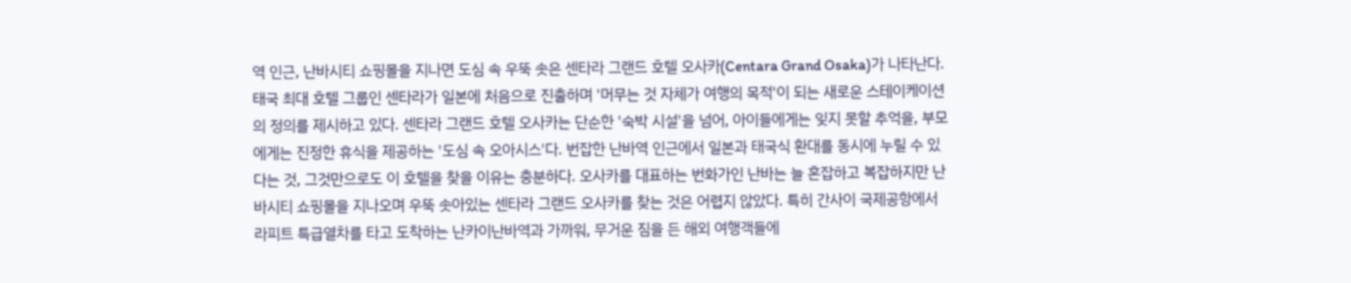역 인근, 난바시티 쇼핑몰을 지나면 도심 속 우뚝 솟은 센타라 그랜드 호텔 오사카(Centara Grand Osaka)가 나타난다. 태국 최대 호텔 그룹인 센타라가 일본에 처음으로 진출하며 '머무는 것 자체가 여행의 목적'이 되는 새로운 스테이케이션의 정의를 제시하고 있다. 센타라 그랜드 호텔 오사카는 단순한 '숙박 시설'을 넘어, 아이들에게는 잊지 못할 추억을, 부모에게는 진정한 휴식을 제공하는 '도심 속 오아시스'다. 번잡한 난바역 인근에서 일본과 태국식 환대를 동시에 누릴 수 있다는 것, 그것만으로도 이 호텔을 찾을 이유는 충분하다. 오사카를 대표하는 번화가인 난바는 늘 혼잡하고 복잡하지만 난바시티 쇼핑몰을 지나오며 우뚝 솟아있는 센타라 그랜드 오사카를 찾는 것은 어렵지 않았다. 특히 간사이 국제공항에서 라피트 특급열차를 타고 도착하는 난카이난바역과 가까워, 무거운 짐을 든 해외 여행객들에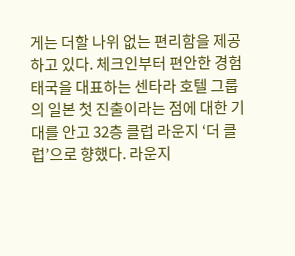게는 더할 나위 없는 편리함을 제공하고 있다. 체크인부터 편안한 경험 태국을 대표하는 센타라 호텔 그룹의 일본 첫 진출이라는 점에 대한 기대를 안고 32층 클럽 라운지 ‘더 클럽’으로 향했다. 라운지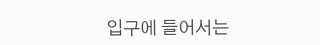입구에 들어서는